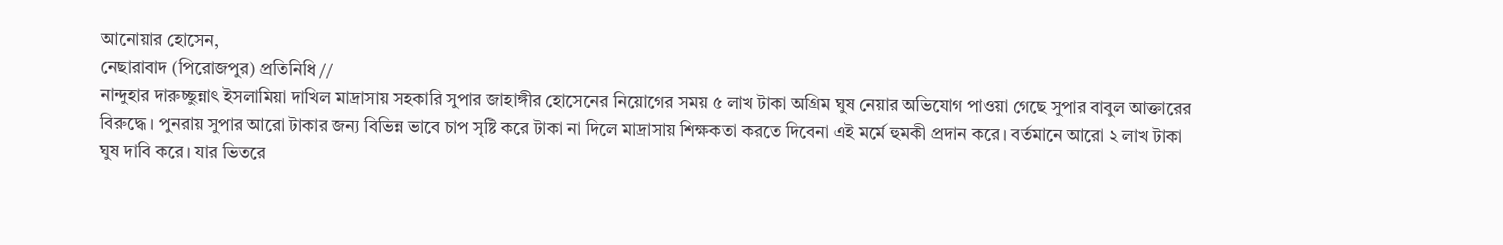আনোয়ার হোসেন,
নেছারাবাদ (পিরোজপুর) প্রতিনিধি //
নান্দুহার দারুচ্ছুন্নাৎ ইসলামিয়া দাখিল মাদ্রাসায় সহকারি সুপার জাহাঙ্গীর হোসেনের নিয়োগের সময় ৫ লাখ টাকা অগ্রিম ঘুষ নেয়ার অভিযোগ পাওয়া গেছে সুপার বাবুল আক্তারের বিরুদ্ধে। পুনরায় সুপার আরো টাকার জন্য বিভিন্ন ভাবে চাপ সৃষ্টি করে টাকা না দিলে মাদ্রাসায় শিক্ষকতা করতে দিবেনা এই মর্মে হুমকী প্রদান করে। বর্তমানে আরো ২ লাখ টাকা ঘুষ দাবি করে। যার ভিতরে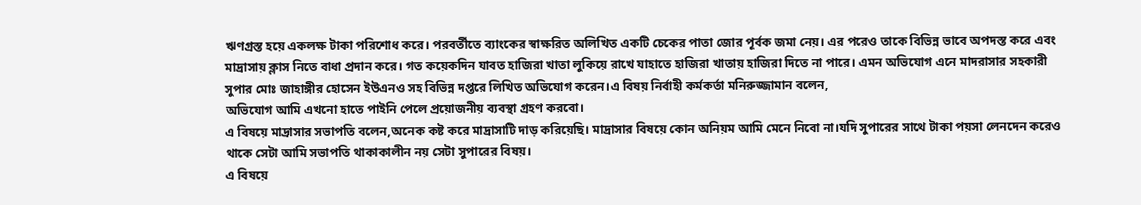ঋণগ্রস্ত হয়ে একলক্ষ টাকা পরিশোধ করে। পরবর্তীতে ব্যাংকের স্বাক্ষরিত অলিখিত একটি চেকের পাতা জোর পূর্বক জমা নেয়। এর পরেও তাকে বিভিন্ন ভাবে অপদস্ত করে এবং মাদ্রাসায় ক্লাস নিতে বাধা প্রদান করে। গত কয়েকদিন যাবত হাজিরা খাতা লুকিয়ে রাখে যাহাতে হাজিরা খাতায় হাজিরা দিতে না পারে। এমন অভিযোগ এনে মাদরাসার সহকারী সুপার মোঃ জাহাঙ্গীর হোসেন ইউএনও সহ বিভিন্ন দপ্তরে লিখিত অভিযোগ করেন।এ বিষয় নির্বাহী কর্মকর্তা মনিরুজ্জামান বলেন,
অভিযোগ আমি এখনো হাতে পাইনি পেলে প্রয়োজনীয় ব্যবস্থা গ্রহণ করবো।
এ বিষয়ে মাদ্রাসার সভাপতি বলেন,অনেক কষ্ট করে মাদ্রাসাটি দাড় করিয়েছি। মাদ্রাসার বিষয়ে কোন অনিয়ম আমি মেনে নিবো না।যদি সুপারের সাথে টাকা পয়সা লেনদেন করেও থাকে সেটা আমি সভাপতি থাকাকালীন নয় সেটা সুপারের বিষয়।
এ বিষয়ে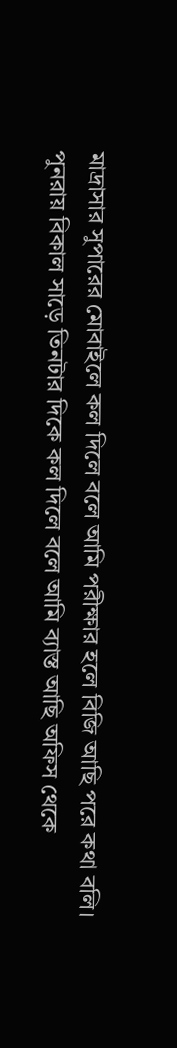মাদ্রাসার সুপারের মোবাইলে কল দিলে বলে আমি পরীক্ষার হলে বিজি আছি পরে কথা বলি। পুনরায় বিকাল সাড়ে তিনটার দিকে কল দিলে বলে আমি ব্যাস্ত আছি অফিস থেকে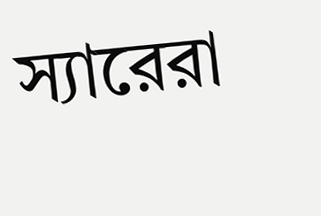স্যারেরা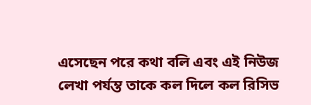এসেছেন পরে কথা বলি এবং এই নিউজ লেখা পর্যম্ত তাকে কল দিলে কল রিসিভ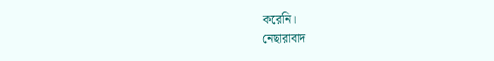করেনি।
নেছারাবাদ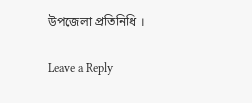উপজেলা প্রতিনিধি ।

Leave a Reply